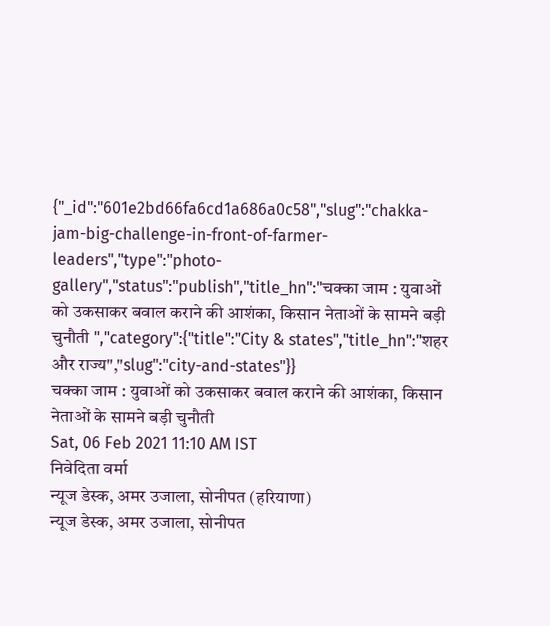{"_id":"601e2bd66fa6cd1a686a0c58","slug":"chakka-jam-big-challenge-in-front-of-farmer-leaders","type":"photo-gallery","status":"publish","title_hn":"चक्का जाम : युवाओं को उकसाकर बवाल कराने की आशंका, किसान नेताओं के सामने बड़ी चुनौती ","category":{"title":"City & states","title_hn":"शहर और राज्य","slug":"city-and-states"}}
चक्का जाम : युवाओं को उकसाकर बवाल कराने की आशंका, किसान नेताओं के सामने बड़ी चुनौती
Sat, 06 Feb 2021 11:10 AM IST
निवेदिता वर्मा
न्यूज डेस्क, अमर उजाला, सोनीपत (हरियाणा)
न्यूज डेस्क, अमर उजाला, सोनीपत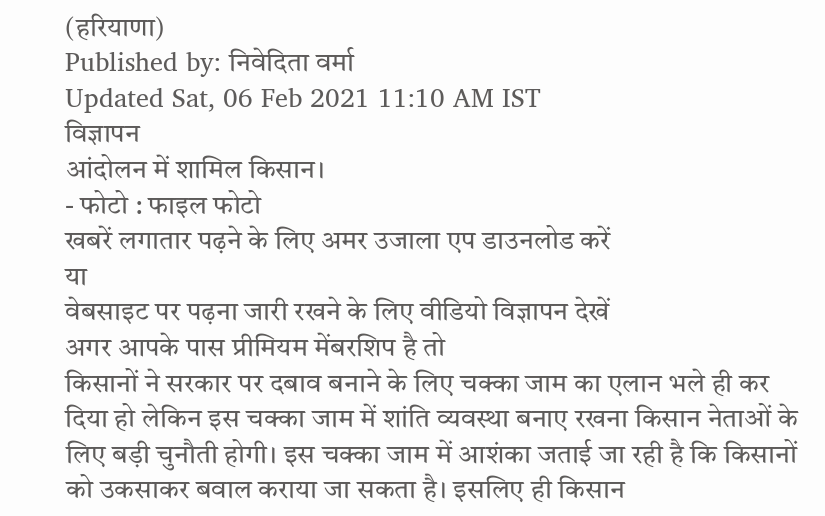(हरियाणा)
Published by: निवेदिता वर्मा
Updated Sat, 06 Feb 2021 11:10 AM IST
विज्ञापन
आंदोलन में शामिल किसान।
- फोटो : फाइल फोटो
खबरें लगातार पढ़ने के लिए अमर उजाला एप डाउनलोड करें
या
वेबसाइट पर पढ़ना जारी रखने के लिए वीडियो विज्ञापन देखें
अगर आपके पास प्रीमियम मेंबरशिप है तो
किसानों ने सरकार पर दबाव बनाने के लिए चक्का जाम का एलान भले ही कर दिया हो लेकिन इस चक्का जाम में शांति व्यवस्था बनाए रखना किसान नेताओं के लिए बड़ी चुनौती होगी। इस चक्का जाम में आशंका जताई जा रही है कि किसानों को उकसाकर बवाल कराया जा सकता है। इसलिए ही किसान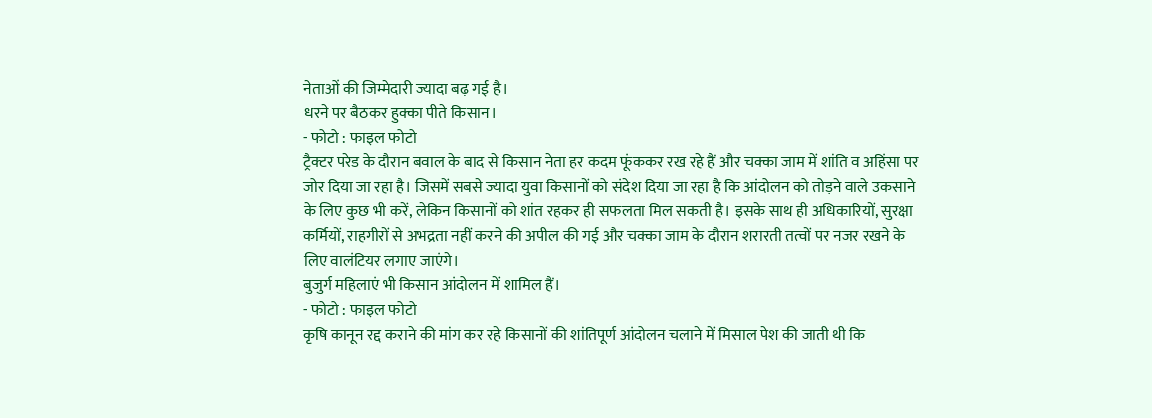नेताओं की जिम्मेदारी ज्यादा बढ़ गई है।
धरने पर बैठकर हुक्का पीते किसान।
- फोटो : फाइल फोटो
ट्रैक्टर परेड के दौरान बवाल के बाद से किसान नेता हर कदम फूंककर रख रहे हैं और चक्का जाम में शांति व अहिंसा पर जोर दिया जा रहा है। जिसमें सबसे ज्यादा युवा किसानों को संदेश दिया जा रहा है कि आंदोलन को तोड़ने वाले उकसाने के लिए कुछ भी करें, लेकिन किसानों को शांत रहकर ही सफलता मिल सकती है। इसके साथ ही अधिकारियों, सुरक्षा कर्मियों, राहगीरों से अभद्रता नहीं करने की अपील की गई और चक्का जाम के दौरान शरारती तत्वों पर नजर रखने के लिए वालंटियर लगाए जाएंगे।
बुजुर्ग महिलाएं भी किसान आंदोलन में शामिल हैं।
- फोटो : फाइल फोटो
कृषि कानून रद्द कराने की मांग कर रहे किसानों की शांतिपूर्ण आंदोलन चलाने में मिसाल पेश की जाती थी कि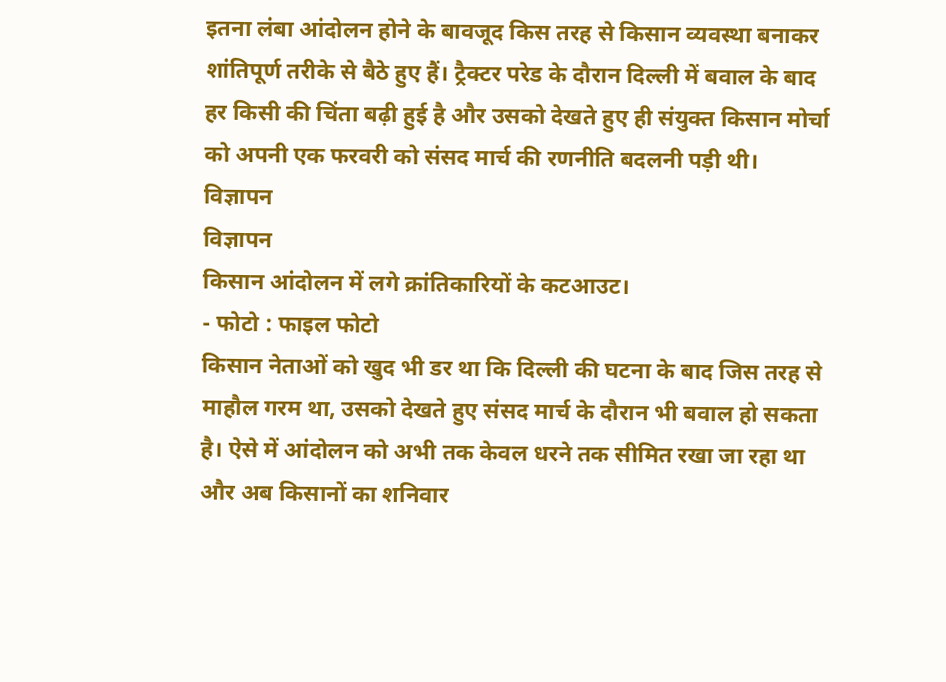इतना लंबा आंदोलन होने के बावजूद किस तरह से किसान व्यवस्था बनाकर शांतिपूर्ण तरीके से बैठे हुए हैं। ट्रैक्टर परेड के दौरान दिल्ली में बवाल के बाद हर किसी की चिंता बढ़ी हुई है और उसको देखते हुए ही संयुक्त किसान मोर्चा को अपनी एक फरवरी को संसद मार्च की रणनीति बदलनी पड़ी थी।
विज्ञापन
विज्ञापन
किसान आंदोलन में लगे क्रांतिकारियों के कटआउट।
- फोटो : फाइल फोटो
किसान नेताओं को खुद भी डर था कि दिल्ली की घटना के बाद जिस तरह से माहौल गरम था, उसको देखते हुए संसद मार्च के दौरान भी बवाल हो सकता है। ऐसे में आंदोलन को अभी तक केवल धरने तक सीमित रखा जा रहा था और अब किसानों का शनिवार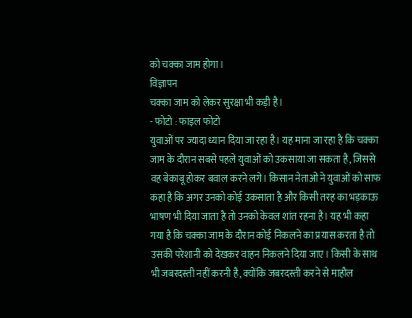को चक्का जाम होगा।
विज्ञापन
चक्का जाम को लेकर सुरक्षा भी कड़ी है।
- फोटो : फाइल फोटो
युवाओं पर ज्यादा ध्यान दिया जा रहा है। यह माना जा रहा है कि चक्का जाम के दौरान सबसे पहले युवाओं को उकसाया जा सकता है, जिससे वह बेकाबू होकर बवाल करने लगे। किसान नेताओं ने युवाओं को साफ कहा है कि अगर उनको कोई उकसाता है और किसी तरह का भड़काऊ भाषण भी दिया जाता है तो उनको केवल शांत रहना है। यह भी कहा गया है कि चक्का जाम के दौरान कोई निकलने का प्रयास करता है तो उसकी परेशानी को देखकर वाहन निकलने दिया जाए। किसी के साथ भी जबरदस्ती नहीं करनी है, क्योंकि जबरदस्ती करने से माहौल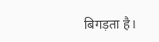बिगड़ता है।